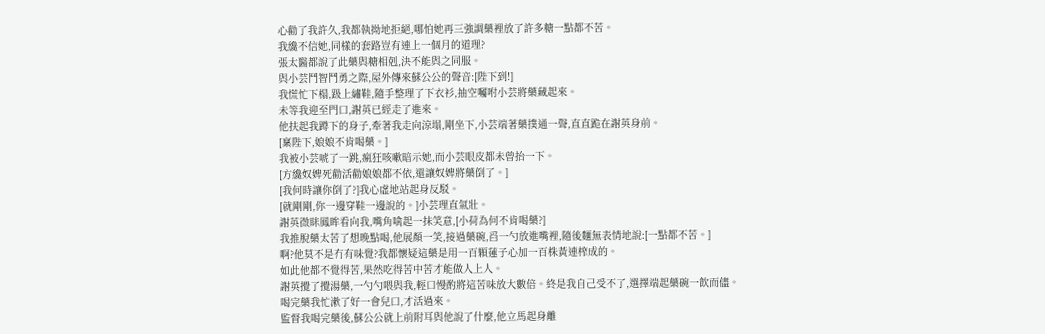心勸了我許久,我都執拗地拒絕,哪怕她再三強調藥裡放了許多糖一點都不苦。
我纔不信她,同樣的套路豈有連上一個月的道理?
張太醫都說了此藥與糖相剋,決不能與之同服。
與小芸鬥智鬥勇之際,屋外傳來蘇公公的聲音:[陛下到!]
我慌忙下榻,趿上繡鞋,隨手整理了下衣衫,抽空囑咐小芸將藥藏起來。
未等我迎至門口,謝英已經走了進來。
他扶起我蹲下的身子,牽著我走向涼塌,剛坐下,小芸端著藥撲通一聲,直直跪在謝英身前。
[稟陛下,娘娘不肯喝藥。]
我被小芸唬了一跳,瘋狂咳嗽暗示她,而小芸眼皮都未曾抬一下。
[方纔奴婢死勸活勸娘娘都不依,還讓奴婢將藥倒了。]
[我何時讓你倒了?]我心虛地站起身反駁。
[就剛剛,你一邊穿鞋一邊說的。]小芸理直氣壯。
謝英微眯鳳眸看向我,嘴角噙起一抹笑意,[小荷為何不肯喝藥?]
我推脫藥太苦了想晚點喝,他展顏一笑,接過藥碗,舀一勺放進嘴裡,隨後麵無表情地說:[一點都不苦。]
啊?他莫不是冇有味覺?我都懷疑這藥是用一百顆蓮子心加一百株黃連榨成的。
如此他都不覺得苦,果然吃得苦中苦才能做人上人。
謝英攪了攪湯藥,一勺勺喂與我,輕口慢酌將這苦味放大數倍。終是我自己受不了,選擇端起藥碗一飲而儘。
喝完藥我忙漱了好一會兒口,才活過來。
監督我喝完藥後,蘇公公就上前附耳與他說了什麼,他立馬起身離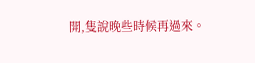開,隻說晚些時候再過來。